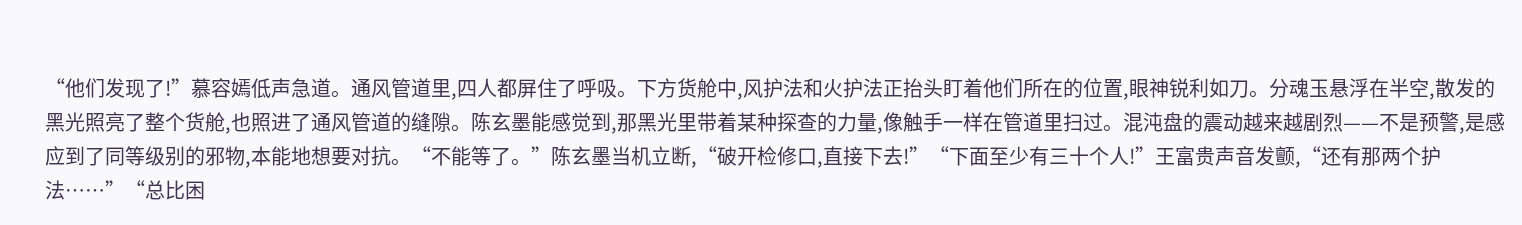“他们发现了!”慕容嫣低声急道。通风管道里,四人都屏住了呼吸。下方货舱中,风护法和火护法正抬头盯着他们所在的位置,眼神锐利如刀。分魂玉悬浮在半空,散发的黑光照亮了整个货舱,也照进了通风管道的缝隙。陈玄墨能感觉到,那黑光里带着某种探查的力量,像触手一样在管道里扫过。混沌盘的震动越来越剧烈——不是预警,是感应到了同等级别的邪物,本能地想要对抗。“不能等了。”陈玄墨当机立断,“破开检修口,直接下去!”“下面至少有三十个人!”王富贵声音发颤,“还有那两个护法……”“总比困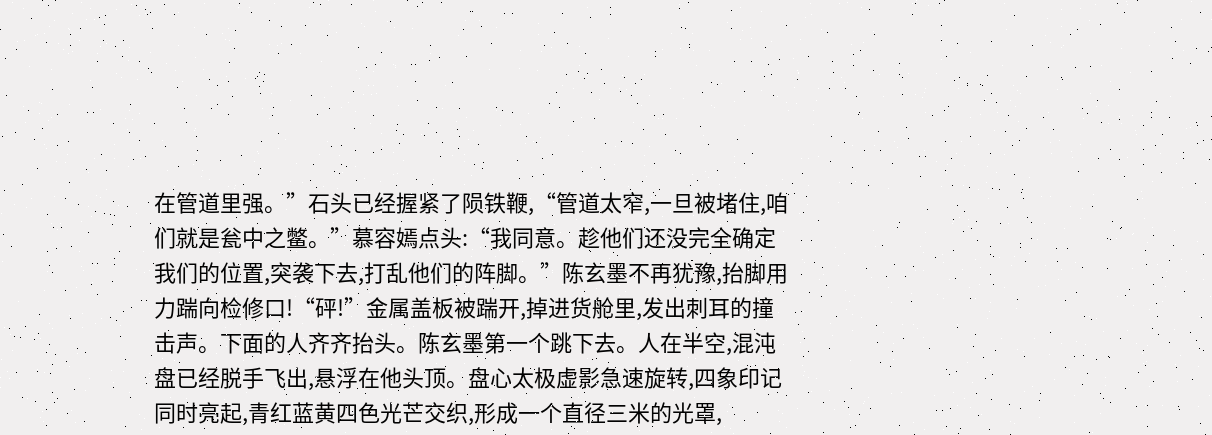在管道里强。”石头已经握紧了陨铁鞭,“管道太窄,一旦被堵住,咱们就是瓮中之鳖。”慕容嫣点头:“我同意。趁他们还没完全确定我们的位置,突袭下去,打乱他们的阵脚。”陈玄墨不再犹豫,抬脚用力踹向检修口!“砰!”金属盖板被踹开,掉进货舱里,发出刺耳的撞击声。下面的人齐齐抬头。陈玄墨第一个跳下去。人在半空,混沌盘已经脱手飞出,悬浮在他头顶。盘心太极虚影急速旋转,四象印记同时亮起,青红蓝黄四色光芒交织,形成一个直径三米的光罩,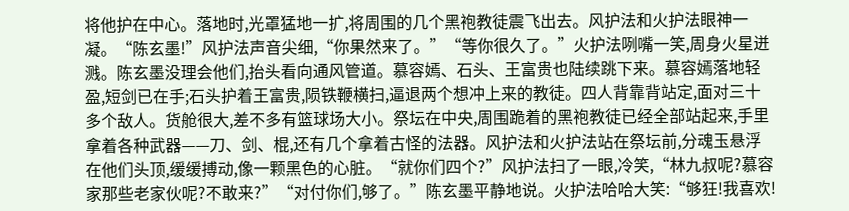将他护在中心。落地时,光罩猛地一扩,将周围的几个黑袍教徒震飞出去。风护法和火护法眼神一凝。“陈玄墨!”风护法声音尖细,“你果然来了。”“等你很久了。”火护法咧嘴一笑,周身火星迸溅。陈玄墨没理会他们,抬头看向通风管道。慕容嫣、石头、王富贵也陆续跳下来。慕容嫣落地轻盈,短剑已在手;石头护着王富贵,陨铁鞭横扫,逼退两个想冲上来的教徒。四人背靠背站定,面对三十多个敌人。货舱很大,差不多有篮球场大小。祭坛在中央,周围跪着的黑袍教徒已经全部站起来,手里拿着各种武器——刀、剑、棍,还有几个拿着古怪的法器。风护法和火护法站在祭坛前,分魂玉悬浮在他们头顶,缓缓搏动,像一颗黑色的心脏。“就你们四个?”风护法扫了一眼,冷笑,“林九叔呢?慕容家那些老家伙呢?不敢来?”“对付你们,够了。”陈玄墨平静地说。火护法哈哈大笑:“够狂!我喜欢!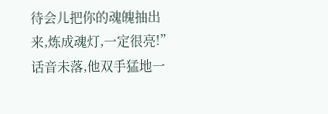待会儿把你的魂魄抽出来,炼成魂灯,一定很亮!”话音未落,他双手猛地一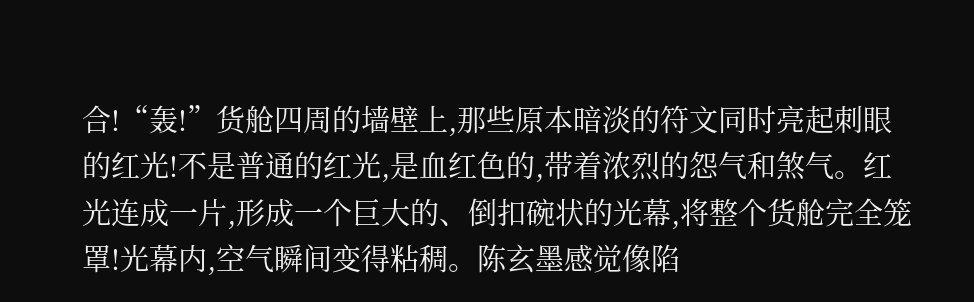合!“轰!”货舱四周的墙壁上,那些原本暗淡的符文同时亮起刺眼的红光!不是普通的红光,是血红色的,带着浓烈的怨气和煞气。红光连成一片,形成一个巨大的、倒扣碗状的光幕,将整个货舱完全笼罩!光幕内,空气瞬间变得粘稠。陈玄墨感觉像陷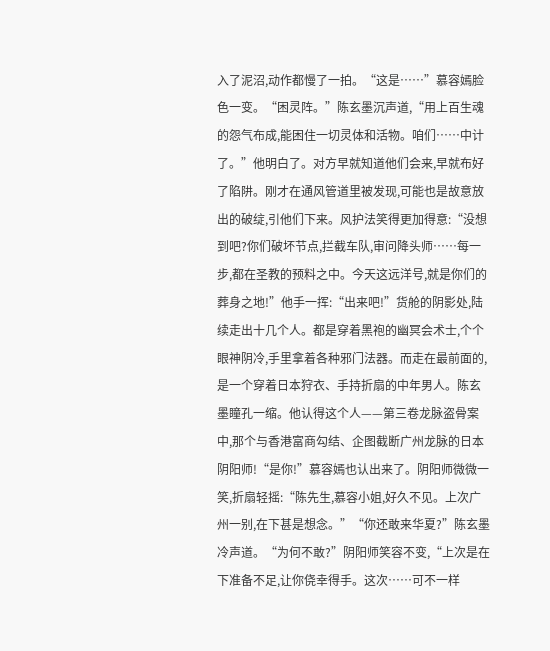入了泥沼,动作都慢了一拍。“这是……”慕容嫣脸色一变。“困灵阵。”陈玄墨沉声道,“用上百生魂的怨气布成,能困住一切灵体和活物。咱们……中计了。”他明白了。对方早就知道他们会来,早就布好了陷阱。刚才在通风管道里被发现,可能也是故意放出的破绽,引他们下来。风护法笑得更加得意:“没想到吧?你们破坏节点,拦截车队,审问降头师……每一步,都在圣教的预料之中。今天这远洋号,就是你们的葬身之地!”他手一挥:“出来吧!”货舱的阴影处,陆续走出十几个人。都是穿着黑袍的幽冥会术士,个个眼神阴冷,手里拿着各种邪门法器。而走在最前面的,是一个穿着日本狩衣、手持折扇的中年男人。陈玄墨瞳孔一缩。他认得这个人——第三卷龙脉盗骨案中,那个与香港富商勾结、企图截断广州龙脉的日本阴阳师!“是你!”慕容嫣也认出来了。阴阳师微微一笑,折扇轻摇:“陈先生,慕容小姐,好久不见。上次广州一别,在下甚是想念。”“你还敢来华夏?”陈玄墨冷声道。“为何不敢?”阴阳师笑容不变,“上次是在下准备不足,让你侥幸得手。这次……可不一样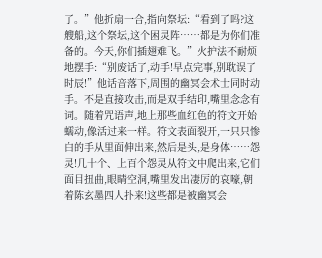了。”他折扇一合,指向祭坛:“看到了吗?这艘船,这个祭坛,这个困灵阵……都是为你们准备的。今天,你们插翅难飞。”火护法不耐烦地摆手:“别废话了,动手!早点完事,别耽误了时辰!”他话音落下,周围的幽冥会术士同时动手。不是直接攻击,而是双手结印,嘴里念念有词。随着咒语声,地上那些血红色的符文开始蠕动,像活过来一样。符文表面裂开,一只只惨白的手从里面伸出来,然后是头,是身体……怨灵!几十个、上百个怨灵从符文中爬出来,它们面目扭曲,眼睛空洞,嘴里发出凄厉的哀嚎,朝着陈玄墨四人扑来!这些都是被幽冥会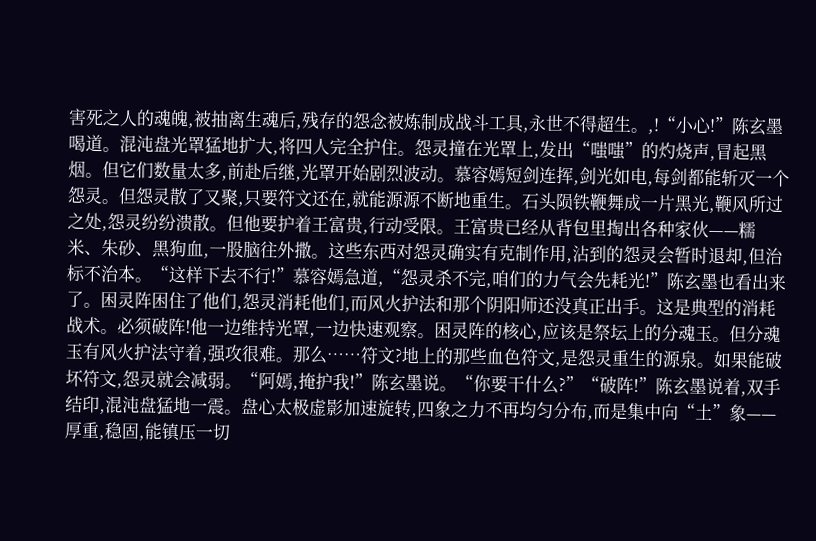害死之人的魂魄,被抽离生魂后,残存的怨念被炼制成战斗工具,永世不得超生。,!“小心!”陈玄墨喝道。混沌盘光罩猛地扩大,将四人完全护住。怨灵撞在光罩上,发出“嗤嗤”的灼烧声,冒起黑烟。但它们数量太多,前赴后继,光罩开始剧烈波动。慕容嫣短剑连挥,剑光如电,每剑都能斩灭一个怨灵。但怨灵散了又聚,只要符文还在,就能源源不断地重生。石头陨铁鞭舞成一片黑光,鞭风所过之处,怨灵纷纷溃散。但他要护着王富贵,行动受限。王富贵已经从背包里掏出各种家伙——糯米、朱砂、黑狗血,一股脑往外撒。这些东西对怨灵确实有克制作用,沾到的怨灵会暂时退却,但治标不治本。“这样下去不行!”慕容嫣急道,“怨灵杀不完,咱们的力气会先耗光!”陈玄墨也看出来了。困灵阵困住了他们,怨灵消耗他们,而风火护法和那个阴阳师还没真正出手。这是典型的消耗战术。必须破阵!他一边维持光罩,一边快速观察。困灵阵的核心,应该是祭坛上的分魂玉。但分魂玉有风火护法守着,强攻很难。那么……符文?地上的那些血色符文,是怨灵重生的源泉。如果能破坏符文,怨灵就会减弱。“阿嫣,掩护我!”陈玄墨说。“你要干什么?”“破阵!”陈玄墨说着,双手结印,混沌盘猛地一震。盘心太极虚影加速旋转,四象之力不再均匀分布,而是集中向“土”象——厚重,稳固,能镇压一切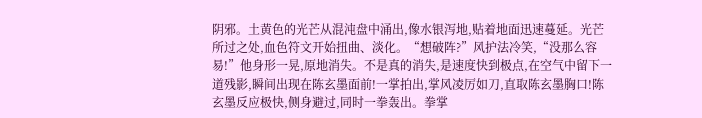阴邪。土黄色的光芒从混沌盘中涌出,像水银泻地,贴着地面迅速蔓延。光芒所过之处,血色符文开始扭曲、淡化。“想破阵?”风护法冷笑,“没那么容易!”他身形一晃,原地消失。不是真的消失,是速度快到极点,在空气中留下一道残影,瞬间出现在陈玄墨面前!一掌拍出,掌风凌厉如刀,直取陈玄墨胸口!陈玄墨反应极快,侧身避过,同时一拳轰出。拳掌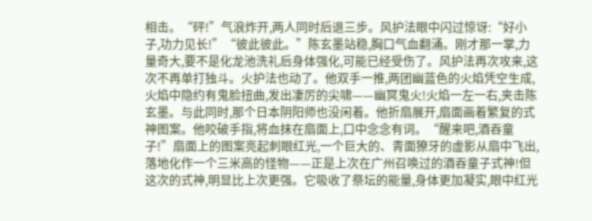相击。“砰!”气浪炸开,两人同时后退三步。风护法眼中闪过惊讶:“好小子,功力见长!”“彼此彼此。”陈玄墨站稳,胸口气血翻涌。刚才那一掌,力量奇大,要不是化龙池洗礼后身体强化,可能已经受伤了。风护法再次攻来,这次不再单打独斗。火护法也动了。他双手一推,两团幽蓝色的火焰凭空生成,火焰中隐约有鬼脸扭曲,发出凄厉的尖啸——幽冥鬼火!火焰一左一右,夹击陈玄墨。与此同时,那个日本阴阳师也没闲着。他折扇展开,扇面画着繁复的式神图案。他咬破手指,将血抹在扇面上,口中念念有词。“醒来吧,酒吞童子!”扇面上的图案亮起刺眼红光,一个巨大的、青面獠牙的虚影从扇中飞出,落地化作一个三米高的怪物——正是上次在广州召唤过的酒吞童子式神!但这次的式神,明显比上次更强。它吸收了祭坛的能量,身体更加凝实,眼中红光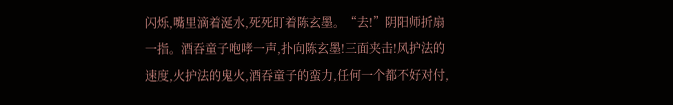闪烁,嘴里滴着涎水,死死盯着陈玄墨。“去!”阴阳师折扇一指。酒吞童子咆哮一声,扑向陈玄墨!三面夹击!风护法的速度,火护法的鬼火,酒吞童子的蛮力,任何一个都不好对付,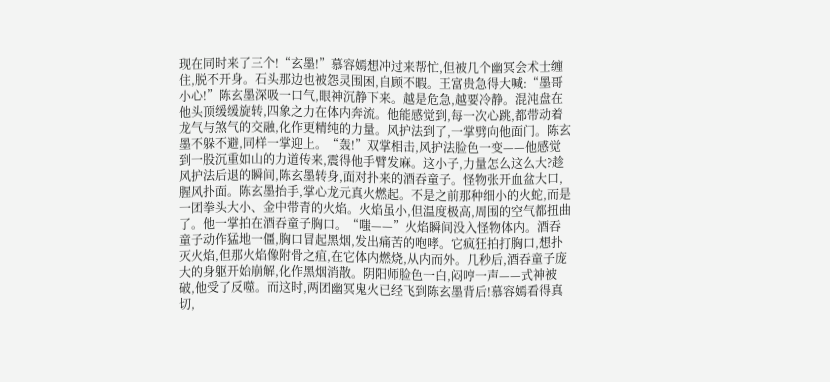现在同时来了三个!“玄墨!”慕容嫣想冲过来帮忙,但被几个幽冥会术士缠住,脱不开身。石头那边也被怨灵围困,自顾不暇。王富贵急得大喊:“墨哥小心!”陈玄墨深吸一口气,眼神沉静下来。越是危急,越要冷静。混沌盘在他头顶缓缓旋转,四象之力在体内奔流。他能感觉到,每一次心跳,都带动着龙气与煞气的交融,化作更精纯的力量。风护法到了,一掌劈向他面门。陈玄墨不躲不避,同样一掌迎上。“轰!”双掌相击,风护法脸色一变——他感觉到一股沉重如山的力道传来,震得他手臂发麻。这小子,力量怎么这么大?趁风护法后退的瞬间,陈玄墨转身,面对扑来的酒吞童子。怪物张开血盆大口,腥风扑面。陈玄墨抬手,掌心龙元真火燃起。不是之前那种细小的火蛇,而是一团拳头大小、金中带青的火焰。火焰虽小,但温度极高,周围的空气都扭曲了。他一掌拍在酒吞童子胸口。“嗤——”火焰瞬间没入怪物体内。酒吞童子动作猛地一僵,胸口冒起黑烟,发出痛苦的咆哮。它疯狂拍打胸口,想扑灭火焰,但那火焰像附骨之疽,在它体内燃烧,从内而外。几秒后,酒吞童子庞大的身躯开始崩解,化作黑烟消散。阴阳师脸色一白,闷哼一声——式神被破,他受了反噬。而这时,两团幽冥鬼火已经飞到陈玄墨背后!慕容嫣看得真切,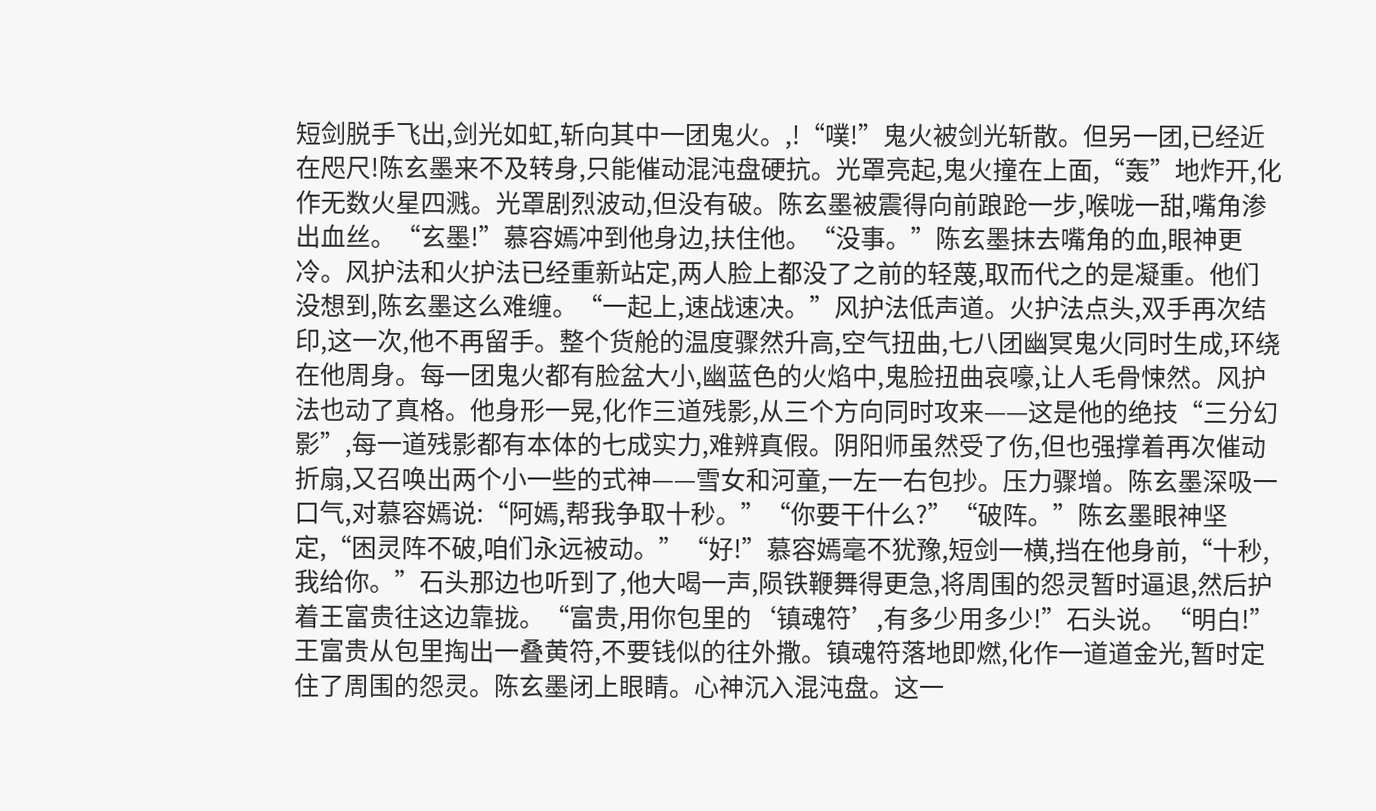短剑脱手飞出,剑光如虹,斩向其中一团鬼火。,!“噗!”鬼火被剑光斩散。但另一团,已经近在咫尺!陈玄墨来不及转身,只能催动混沌盘硬抗。光罩亮起,鬼火撞在上面,“轰”地炸开,化作无数火星四溅。光罩剧烈波动,但没有破。陈玄墨被震得向前踉跄一步,喉咙一甜,嘴角渗出血丝。“玄墨!”慕容嫣冲到他身边,扶住他。“没事。”陈玄墨抹去嘴角的血,眼神更冷。风护法和火护法已经重新站定,两人脸上都没了之前的轻蔑,取而代之的是凝重。他们没想到,陈玄墨这么难缠。“一起上,速战速决。”风护法低声道。火护法点头,双手再次结印,这一次,他不再留手。整个货舱的温度骤然升高,空气扭曲,七八团幽冥鬼火同时生成,环绕在他周身。每一团鬼火都有脸盆大小,幽蓝色的火焰中,鬼脸扭曲哀嚎,让人毛骨悚然。风护法也动了真格。他身形一晃,化作三道残影,从三个方向同时攻来——这是他的绝技“三分幻影”,每一道残影都有本体的七成实力,难辨真假。阴阳师虽然受了伤,但也强撑着再次催动折扇,又召唤出两个小一些的式神——雪女和河童,一左一右包抄。压力骤增。陈玄墨深吸一口气,对慕容嫣说:“阿嫣,帮我争取十秒。”“你要干什么?”“破阵。”陈玄墨眼神坚定,“困灵阵不破,咱们永远被动。”“好!”慕容嫣毫不犹豫,短剑一横,挡在他身前,“十秒,我给你。”石头那边也听到了,他大喝一声,陨铁鞭舞得更急,将周围的怨灵暂时逼退,然后护着王富贵往这边靠拢。“富贵,用你包里的‘镇魂符’,有多少用多少!”石头说。“明白!”王富贵从包里掏出一叠黄符,不要钱似的往外撒。镇魂符落地即燃,化作一道道金光,暂时定住了周围的怨灵。陈玄墨闭上眼睛。心神沉入混沌盘。这一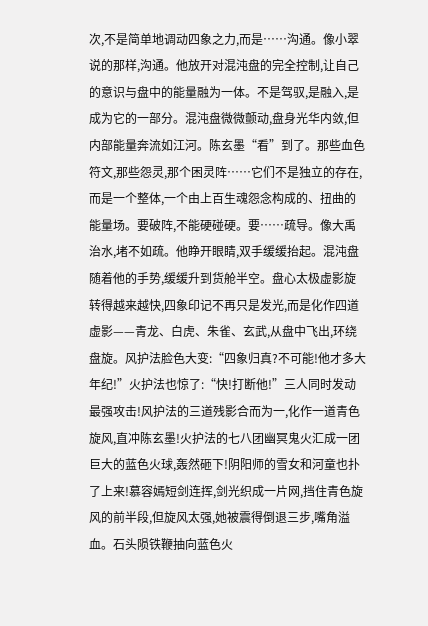次,不是简单地调动四象之力,而是……沟通。像小翠说的那样,沟通。他放开对混沌盘的完全控制,让自己的意识与盘中的能量融为一体。不是驾驭,是融入,是成为它的一部分。混沌盘微微颤动,盘身光华内敛,但内部能量奔流如江河。陈玄墨“看”到了。那些血色符文,那些怨灵,那个困灵阵……它们不是独立的存在,而是一个整体,一个由上百生魂怨念构成的、扭曲的能量场。要破阵,不能硬碰硬。要……疏导。像大禹治水,堵不如疏。他睁开眼睛,双手缓缓抬起。混沌盘随着他的手势,缓缓升到货舱半空。盘心太极虚影旋转得越来越快,四象印记不再只是发光,而是化作四道虚影——青龙、白虎、朱雀、玄武,从盘中飞出,环绕盘旋。风护法脸色大变:“四象归真?不可能!他才多大年纪!”火护法也惊了:“快!打断他!”三人同时发动最强攻击!风护法的三道残影合而为一,化作一道青色旋风,直冲陈玄墨!火护法的七八团幽冥鬼火汇成一团巨大的蓝色火球,轰然砸下!阴阳师的雪女和河童也扑了上来!慕容嫣短剑连挥,剑光织成一片网,挡住青色旋风的前半段,但旋风太强,她被震得倒退三步,嘴角溢血。石头陨铁鞭抽向蓝色火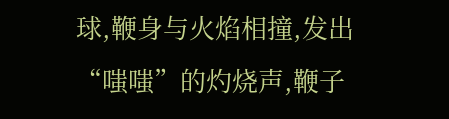球,鞭身与火焰相撞,发出“嗤嗤”的灼烧声,鞭子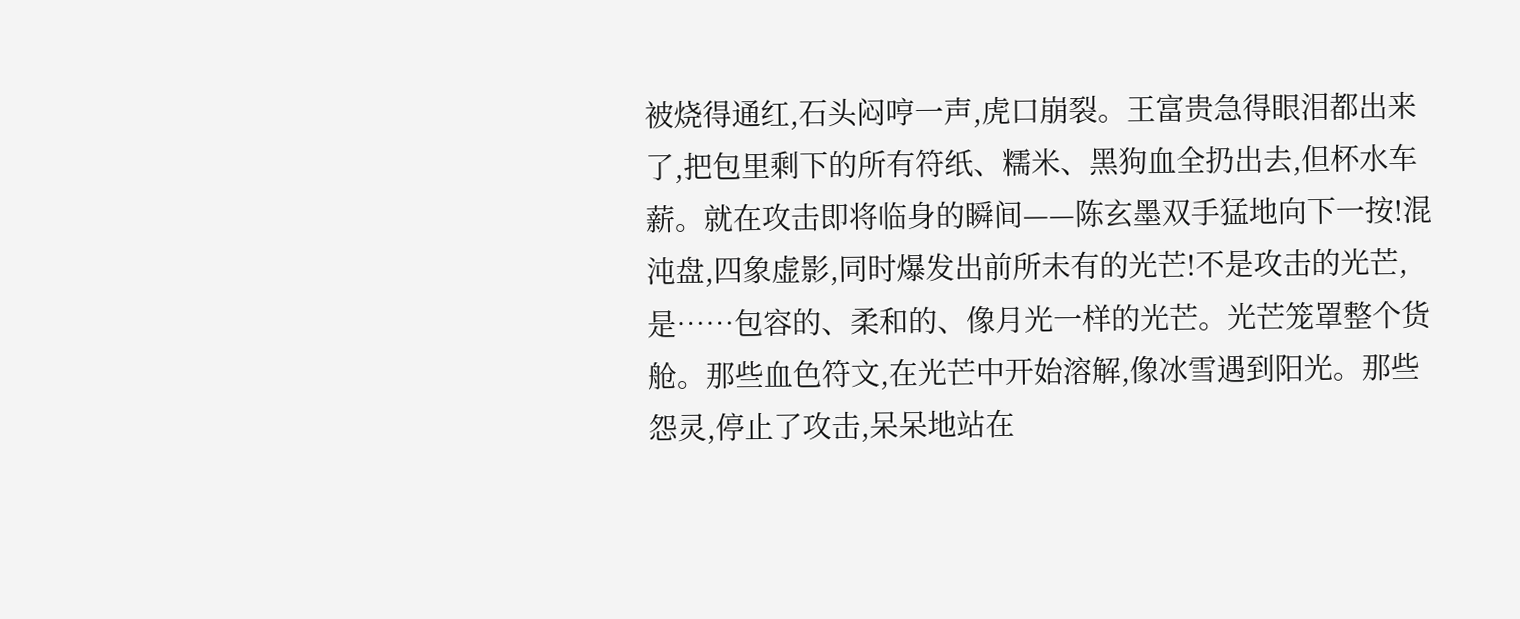被烧得通红,石头闷哼一声,虎口崩裂。王富贵急得眼泪都出来了,把包里剩下的所有符纸、糯米、黑狗血全扔出去,但杯水车薪。就在攻击即将临身的瞬间——陈玄墨双手猛地向下一按!混沌盘,四象虚影,同时爆发出前所未有的光芒!不是攻击的光芒,是……包容的、柔和的、像月光一样的光芒。光芒笼罩整个货舱。那些血色符文,在光芒中开始溶解,像冰雪遇到阳光。那些怨灵,停止了攻击,呆呆地站在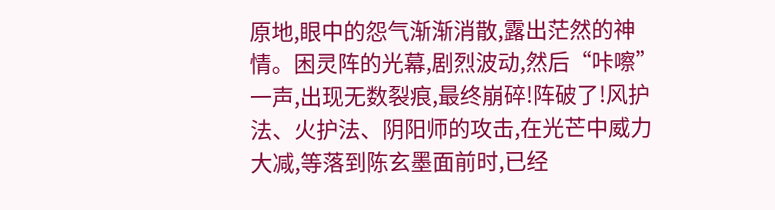原地,眼中的怨气渐渐消散,露出茫然的神情。困灵阵的光幕,剧烈波动,然后“咔嚓”一声,出现无数裂痕,最终崩碎!阵破了!风护法、火护法、阴阳师的攻击,在光芒中威力大减,等落到陈玄墨面前时,已经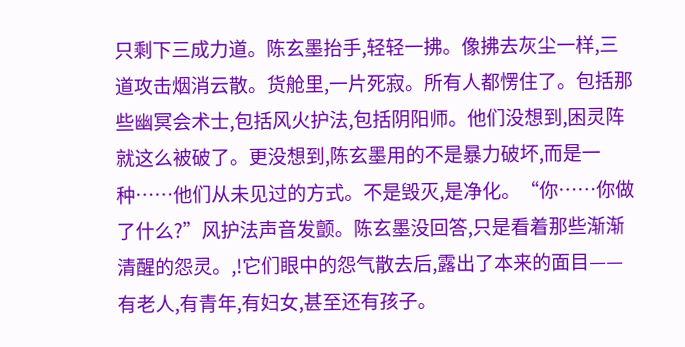只剩下三成力道。陈玄墨抬手,轻轻一拂。像拂去灰尘一样,三道攻击烟消云散。货舱里,一片死寂。所有人都愣住了。包括那些幽冥会术士,包括风火护法,包括阴阳师。他们没想到,困灵阵就这么被破了。更没想到,陈玄墨用的不是暴力破坏,而是一种……他们从未见过的方式。不是毁灭,是净化。“你……你做了什么?”风护法声音发颤。陈玄墨没回答,只是看着那些渐渐清醒的怨灵。,!它们眼中的怨气散去后,露出了本来的面目——有老人,有青年,有妇女,甚至还有孩子。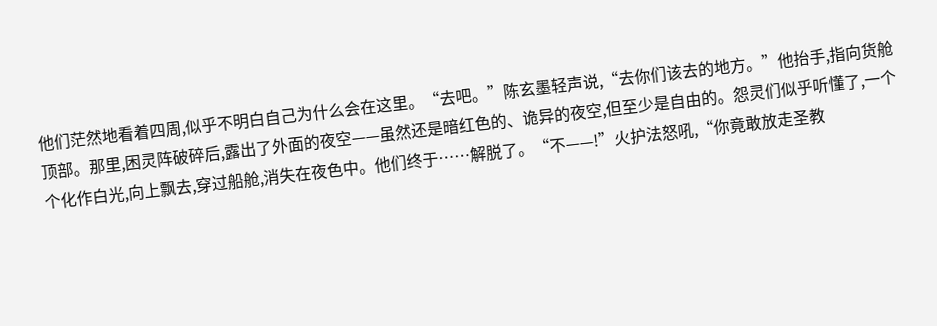他们茫然地看着四周,似乎不明白自己为什么会在这里。“去吧。”陈玄墨轻声说,“去你们该去的地方。”他抬手,指向货舱顶部。那里,困灵阵破碎后,露出了外面的夜空——虽然还是暗红色的、诡异的夜空,但至少是自由的。怨灵们似乎听懂了,一个个化作白光,向上飘去,穿过船舱,消失在夜色中。他们终于……解脱了。“不——!”火护法怒吼,“你竟敢放走圣教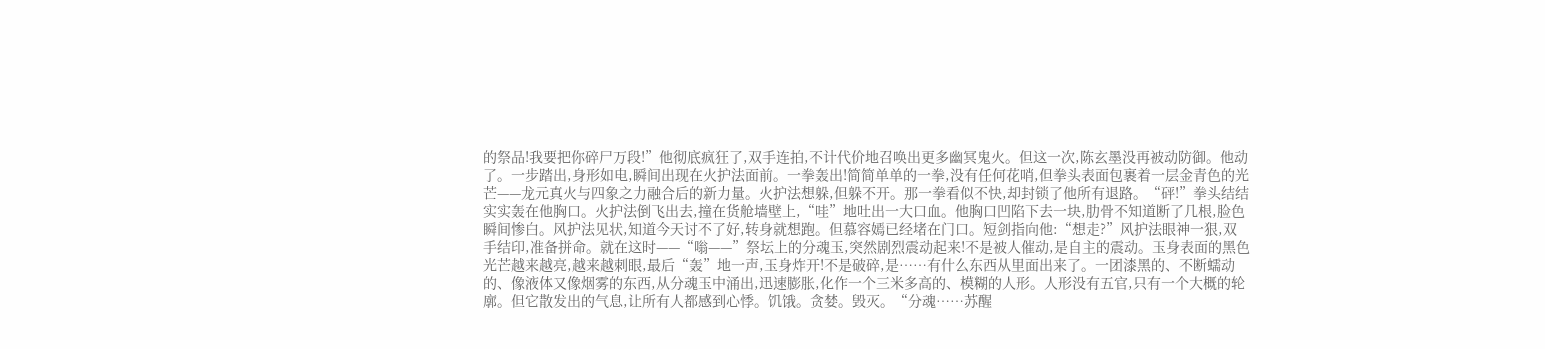的祭品!我要把你碎尸万段!”他彻底疯狂了,双手连拍,不计代价地召唤出更多幽冥鬼火。但这一次,陈玄墨没再被动防御。他动了。一步踏出,身形如电,瞬间出现在火护法面前。一拳轰出!简简单单的一拳,没有任何花哨,但拳头表面包裹着一层金青色的光芒——龙元真火与四象之力融合后的新力量。火护法想躲,但躲不开。那一拳看似不快,却封锁了他所有退路。“砰!”拳头结结实实轰在他胸口。火护法倒飞出去,撞在货舱墙壁上,“哇”地吐出一大口血。他胸口凹陷下去一块,肋骨不知道断了几根,脸色瞬间惨白。风护法见状,知道今天讨不了好,转身就想跑。但慕容嫣已经堵在门口。短剑指向他:“想走?”风护法眼神一狠,双手结印,准备拼命。就在这时——“嗡——”祭坛上的分魂玉,突然剧烈震动起来!不是被人催动,是自主的震动。玉身表面的黑色光芒越来越亮,越来越刺眼,最后“轰”地一声,玉身炸开!不是破碎,是……有什么东西从里面出来了。一团漆黑的、不断蠕动的、像液体又像烟雾的东西,从分魂玉中涌出,迅速膨胀,化作一个三米多高的、模糊的人形。人形没有五官,只有一个大概的轮廓。但它散发出的气息,让所有人都感到心悸。饥饿。贪婪。毁灭。“分魂……苏醒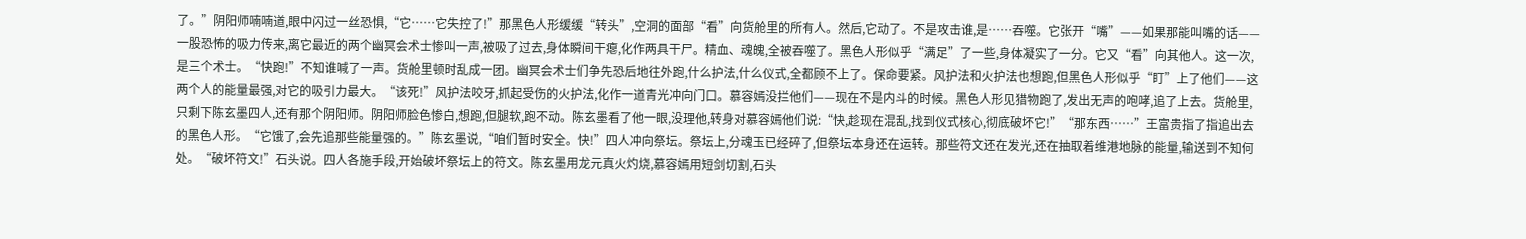了。”阴阳师喃喃道,眼中闪过一丝恐惧,“它……它失控了!”那黑色人形缓缓“转头”,空洞的面部“看”向货舱里的所有人。然后,它动了。不是攻击谁,是……吞噬。它张开“嘴”——如果那能叫嘴的话——一股恐怖的吸力传来,离它最近的两个幽冥会术士惨叫一声,被吸了过去,身体瞬间干瘪,化作两具干尸。精血、魂魄,全被吞噬了。黑色人形似乎“满足”了一些,身体凝实了一分。它又“看”向其他人。这一次,是三个术士。“快跑!”不知谁喊了一声。货舱里顿时乱成一团。幽冥会术士们争先恐后地往外跑,什么护法,什么仪式,全都顾不上了。保命要紧。风护法和火护法也想跑,但黑色人形似乎“盯”上了他们——这两个人的能量最强,对它的吸引力最大。“该死!”风护法咬牙,抓起受伤的火护法,化作一道青光冲向门口。慕容嫣没拦他们——现在不是内斗的时候。黑色人形见猎物跑了,发出无声的咆哮,追了上去。货舱里,只剩下陈玄墨四人,还有那个阴阳师。阴阳师脸色惨白,想跑,但腿软,跑不动。陈玄墨看了他一眼,没理他,转身对慕容嫣他们说:“快,趁现在混乱,找到仪式核心,彻底破坏它!”“那东西……”王富贵指了指追出去的黑色人形。“它饿了,会先追那些能量强的。”陈玄墨说,“咱们暂时安全。快!”四人冲向祭坛。祭坛上,分魂玉已经碎了,但祭坛本身还在运转。那些符文还在发光,还在抽取着维港地脉的能量,输送到不知何处。“破坏符文!”石头说。四人各施手段,开始破坏祭坛上的符文。陈玄墨用龙元真火灼烧,慕容嫣用短剑切割,石头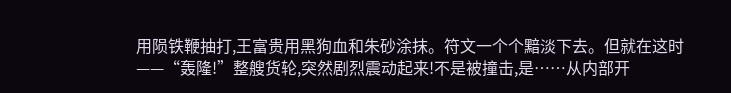用陨铁鞭抽打,王富贵用黑狗血和朱砂涂抹。符文一个个黯淡下去。但就在这时——“轰隆!”整艘货轮,突然剧烈震动起来!不是被撞击,是……从内部开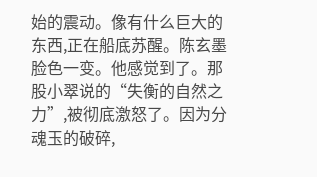始的震动。像有什么巨大的东西,正在船底苏醒。陈玄墨脸色一变。他感觉到了。那股小翠说的“失衡的自然之力”,被彻底激怒了。因为分魂玉的破碎,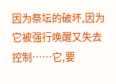因为祭坛的破坏,因为它被强行唤醒又失去控制……它,要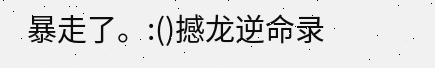暴走了。:()撼龙逆命录